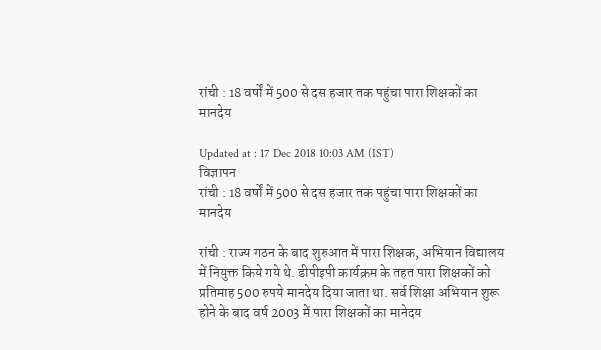रांची : 18 वर्षों में 500 से दस हजार तक पहुंचा पारा शिक्षकों का मानदेय

Updated at : 17 Dec 2018 10:03 AM (IST)
विज्ञापन
रांची : 18 वर्षों में 500 से दस हजार तक पहुंचा पारा शिक्षकों का मानदेय

रांची : राज्य गठन के बाद शुरुआत में पारा शिक्षक, अभियान विद्यालय में नियुक्त किये गये थे. डीपीइपी कार्यक्रम के तहत पारा शिक्षकों को प्रतिमाह 500 रुपये मानदेय दिया जाता था. सर्व शिक्षा अभियान शुरू होने के बाद वर्ष 2003 में पारा शिक्षकों का मानेदय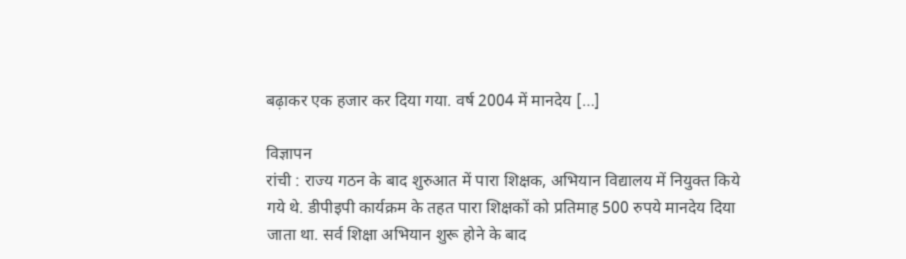बढ़ाकर एक हजार कर दिया गया. वर्ष 2004 में मानदेय […]

विज्ञापन
रांची : राज्य गठन के बाद शुरुआत में पारा शिक्षक, अभियान विद्यालय में नियुक्त किये गये थे. डीपीइपी कार्यक्रम के तहत पारा शिक्षकों को प्रतिमाह 500 रुपये मानदेय दिया जाता था. सर्व शिक्षा अभियान शुरू होने के बाद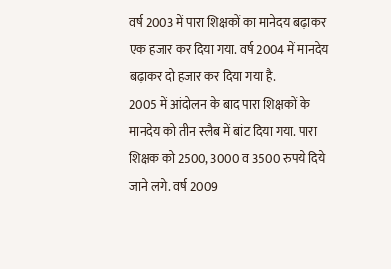वर्ष 2003 में पारा शिक्षकों का मानेदय बढ़ाकर एक हजार कर दिया गया. वर्ष 2004 में मानदेय बढ़ाकर दो हजार कर दिया गया है.
2005 में आंदोलन के बाद पारा शिक्षकों के मानदेय को तीन स्लैब में बांट दिया गया. पारा शिक्षक को 2500, 3000 व 3500 रुपये दिये जाने लगे. वर्ष 2009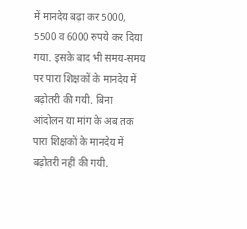में मानदेय बढ़ा कर 5000, 5500 व 6000 रुपये कर दिया गया. इसके बाद भी समय-समय पर पारा शिक्षकों के मानदेय में बढ़ोतरी की गयी. बिना आंदोलन या मांग के अब तक पारा शिक्षकों के मानदेय में बढ़ोतरी नहीं की गयी.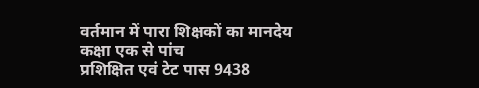वर्तमान में पारा शिक्षकों का मानदेय
कक्षा एक से पांच
प्रशिक्षित एवं टेट पास 9438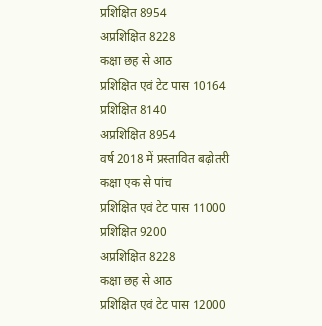प्रशिक्षित 8954
अप्रशिक्षित 8228
कक्षा छह से आठ
प्रशिक्षित एवं टेट पास 10164
प्रशिक्षित 8140
अप्रशिक्षित 8954
वर्ष 2018 में प्रस्तावित बढ़ोतरी
कक्षा एक से पांच
प्रशिक्षित एवं टेट पास 11000
प्रशिक्षित 9200
अप्रशिक्षित 8228
कक्षा छह से आठ
प्रशिक्षित एवं टेट पास 12000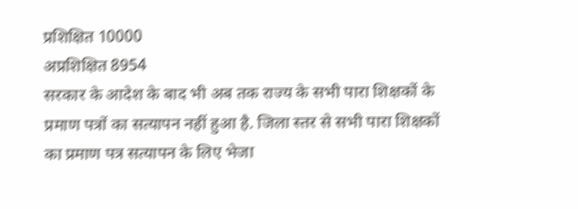प्रशिक्षित 10000
अप्रशिक्षित 8954
सरकार के आदेश के बाद भी अब तक राज्य के सभी पारा शिक्षकों के प्रमाण पत्रों का सत्यापन नहीं हुआ है. जिला स्तर से सभी पारा शिक्षकों का प्रमाण पत्र सत्यापन के लिए भेजा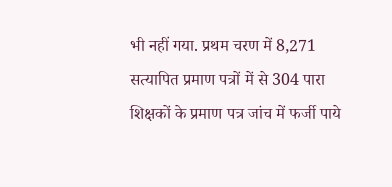भी नहीं गया. प्रथम चरण में 8,271 सत्यापित प्रमाण पत्रों में से 304 पारा शिक्षकों के प्रमाण पत्र जांच में फर्जी पाये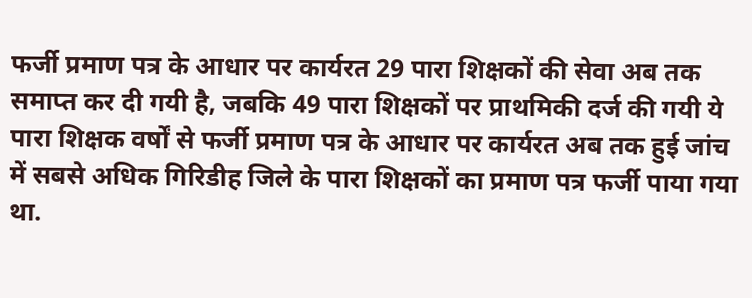फर्जी प्रमाण पत्र के आधार पर कार्यरत 29 पारा शिक्षकों की सेवा अब तक समाप्त कर दी गयी है, जबकि 49 पारा शिक्षकों पर प्राथमिकी दर्ज की गयी ये पारा शिक्षक वर्षों से फर्जी प्रमाण पत्र के आधार पर कार्यरत अब तक हुई जांच में सबसे अधिक गिरिडीह जिले के पारा शिक्षकों का प्रमाण पत्र फर्जी पाया गया था.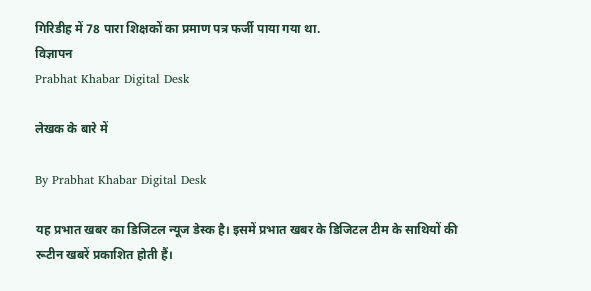गिरिडीह में 78 पारा शिक्षकों का प्रमाण पत्र फर्जी पाया गया था.
विज्ञापन
Prabhat Khabar Digital Desk

लेखक के बारे में

By Prabhat Khabar Digital Desk

यह प्रभात खबर का डिजिटल न्यूज डेस्क है। इसमें प्रभात खबर के डिजिटल टीम के साथियों की रूटीन खबरें प्रकाशित होती हैं।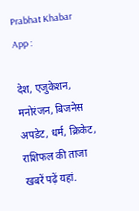Prabhat Khabar App :

देश, एजुकेशन, मनोरंजन, बिजनेस अपडेट, धर्म, क्रिकेट, राशिफल की ताजा खबरें पढ़ें यहां.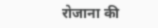रोजाना की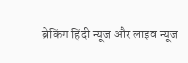ब्रेकिंग हिंदी न्यूज और लाइव न्यूज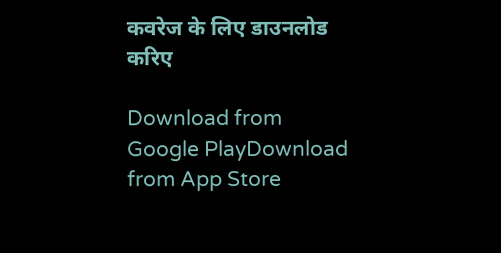कवरेज के लिए डाउनलोड करिए

Download from Google PlayDownload from App Store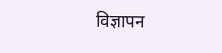विज्ञापन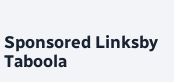Sponsored Linksby Taboola